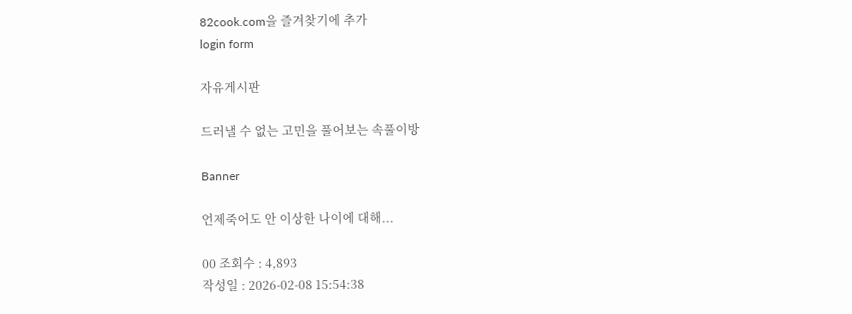82cook.com을 즐겨찾기에 추가
login form

자유게시판

드러낼 수 없는 고민을 풀어보는 속풀이방

Banner

언제죽어도 안 이상한 나이에 대해...

00 조회수 : 4,893
작성일 : 2026-02-08 15:54:38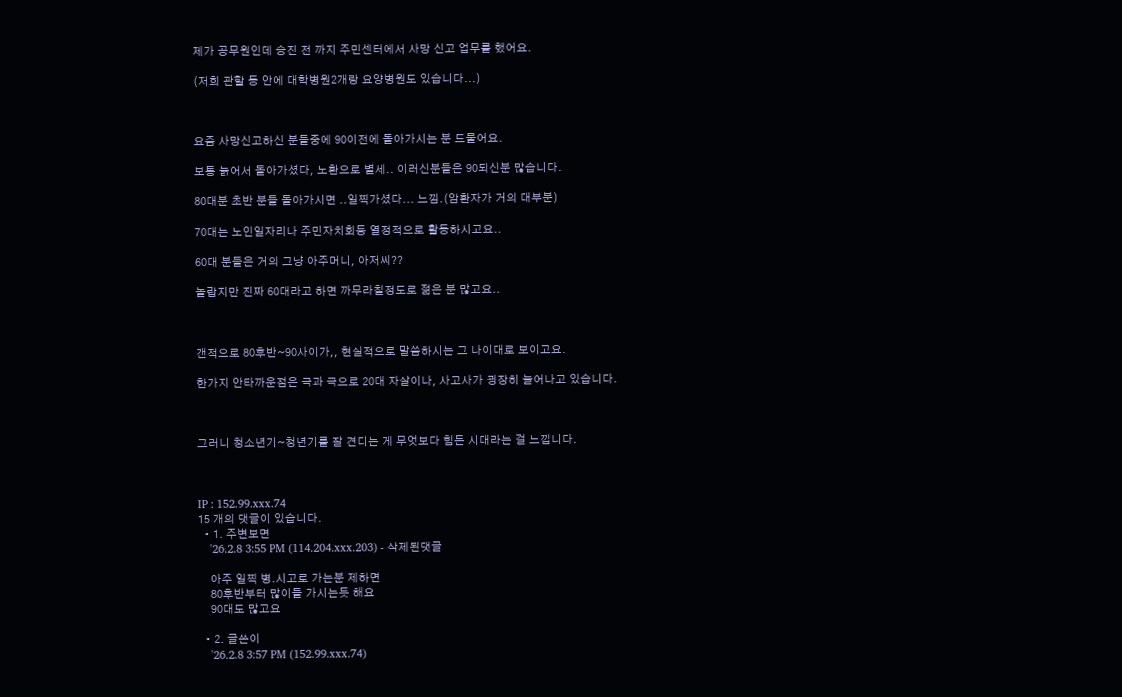제가 공무원인데 승진 전 까지 주민센터에서 사망 신고 업무를 했어요.

(저희 관할 동 안에 대학병원2개랑 요양병원도 있습니다...)



요즘 사망신고하신 분들중에 90이전에 돌아가시는 분 드물어요.

보통 늙어서 돌아가셨다, 노환으로 별세.. 이러신분들은 90되신분 많습니다.

80대분 초반 분들 돌아가시면 ..일찍가셨다... 느낌.(암환자가 거의 대부분)

70대는 노인일자리나 주민자치회등 열정적으로 활동하시고요..

60대 분들은 거의 그냥 아주머니, 아저씨??

놀랍지만 진짜 60대라고 하면 까무라칠정도로 젊은 분 많고요..



갠적으로 80후반~90사이가,, 현실적으로 말씀하시는 그 나이대로 보이고요.

한가지 안타까운점은 극과 극으로 20대 자살이나, 사고사가 굉장히 늘어나고 있습니다.



그러니 청소년기~청년기를 잘 견디는 게 무엇보다 힘든 시대라는 걸 느낍니다.



IP : 152.99.xxx.74
15 개의 댓글이 있습니다.
  • 1. 주변보면
    '26.2.8 3:55 PM (114.204.xxx.203) - 삭제된댓글

    아주 일찍 병.시고로 가는분 제하면
    80후반부터 많이들 가시는듯 해요
    90대도 많고요

  • 2. 글쓴이
    '26.2.8 3:57 PM (152.99.xxx.74)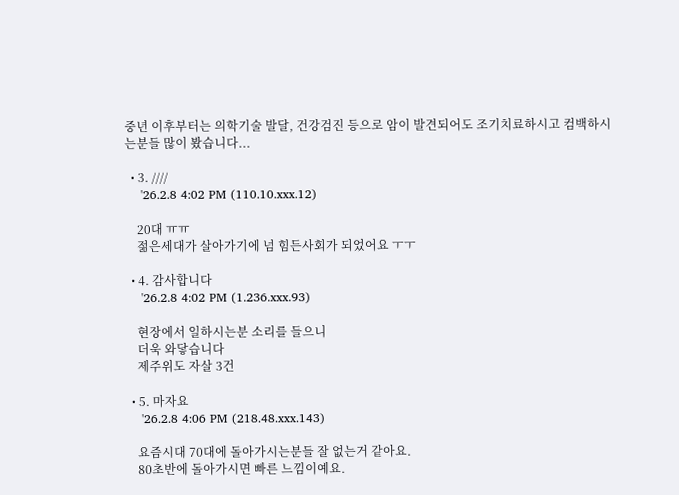중년 이후부터는 의학기술 발달, 건강검진 등으로 암이 발견되어도 조기치료하시고 컴백하시는분들 많이 봤습니다...

  • 3. ////
    '26.2.8 4:02 PM (110.10.xxx.12)

    20대 ㅠㅠ
    젊은세대가 살아가기에 넘 힘든사회가 되었어요 ㅜㅜ

  • 4. 감사합니다
    '26.2.8 4:02 PM (1.236.xxx.93)

    현장에서 일하시는분 소리를 들으니
    더욱 와닿습니다
    제주위도 자살 3건

  • 5. 마자요
    '26.2.8 4:06 PM (218.48.xxx.143)

    요즘시대 70대에 돌아가시는분들 잘 없는거 같아요.
    80초반에 돌아가시면 빠른 느낌이예요.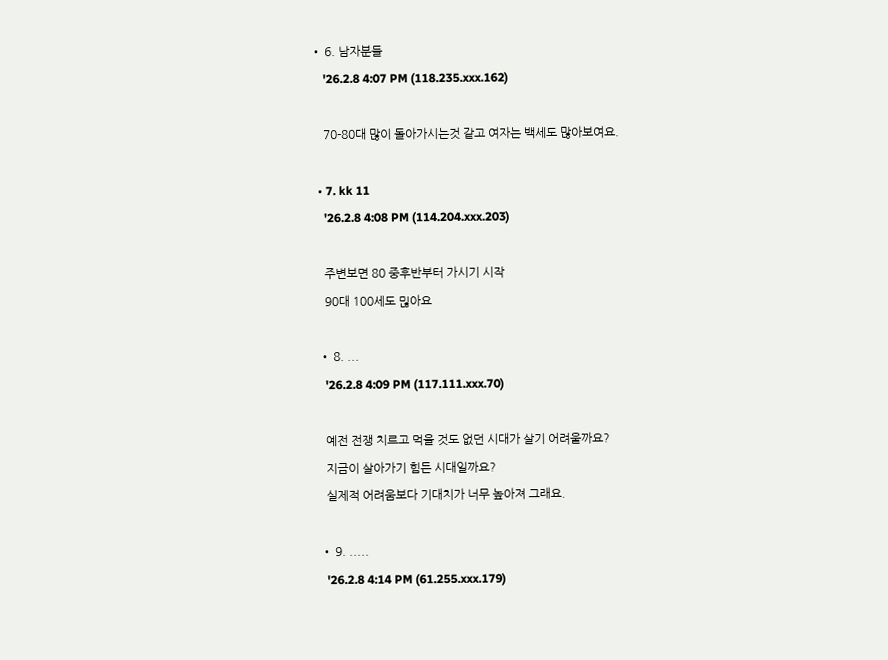• 6. 남자분들
    '26.2.8 4:07 PM (118.235.xxx.162)

    70-80대 많이 돌아가시는것 같고 여자는 백세도 많아보여요.

  • 7. kk 11
    '26.2.8 4:08 PM (114.204.xxx.203)

    주변보면 80 중후반부터 가시기 시작
    90대 100세도 믾아요

  • 8. ...
    '26.2.8 4:09 PM (117.111.xxx.70)

    예전 전쟁 치르고 먹을 것도 없던 시대가 살기 어려울까요?
    지금이 살아가기 힘든 시대일까요?
    실제적 어려움보다 기대치가 너무 높아져 그래요.

  • 9. .....
    '26.2.8 4:14 PM (61.255.xxx.179)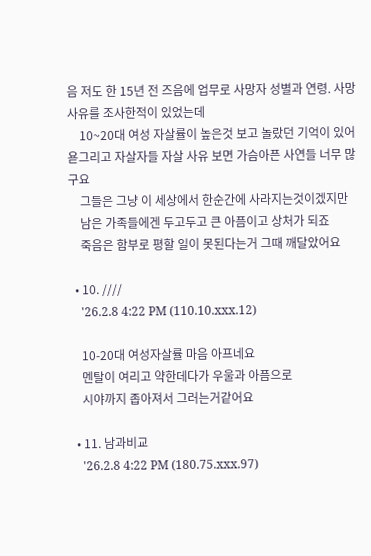음 저도 한 15년 전 즈음에 업무로 사망자 성별과 연령. 사망사유를 조사한적이 있었는데
    10~20대 여성 자살률이 높은것 보고 놀랐던 기억이 있어욛그리고 자살자들 자살 사유 보면 가슴아픈 사연들 너무 많구요
    그들은 그냥 이 세상에서 한순간에 사라지는것이겠지만
    남은 가족들에겐 두고두고 큰 아픔이고 상처가 되죠
    죽음은 함부로 평할 일이 못된다는거 그때 깨달았어요

  • 10. ////
    '26.2.8 4:22 PM (110.10.xxx.12)

    10-20대 여성자살률 마음 아프네요
    멘탈이 여리고 약한데다가 우울과 아픔으로
    시야까지 좁아져서 그러는거같어요

  • 11. 남과비교
    '26.2.8 4:22 PM (180.75.xxx.97)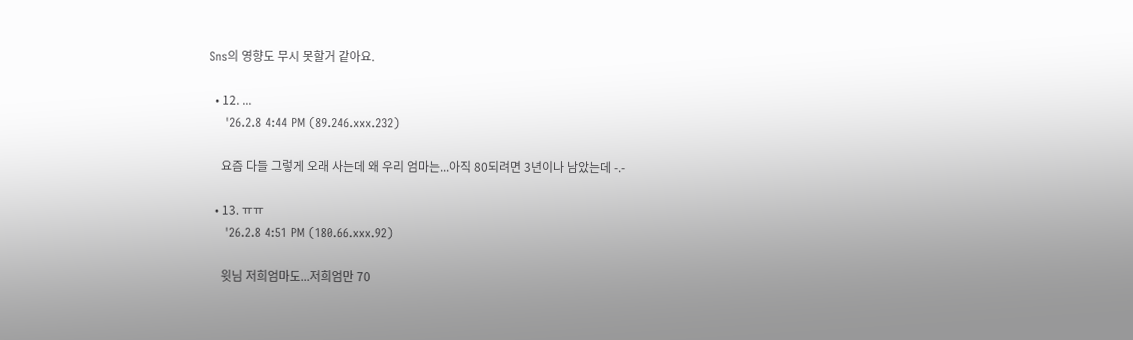Sns의 영향도 무시 못할거 같아요.

  • 12. ...
    '26.2.8 4:44 PM (89.246.xxx.232)

    요즘 다들 그렇게 오래 사는데 왜 우리 엄마는...아직 80되려면 3년이나 남았는데 -.-

  • 13. ㅠㅠ
    '26.2.8 4:51 PM (180.66.xxx.92)

    윗님 저희엄마도...저희엄만 70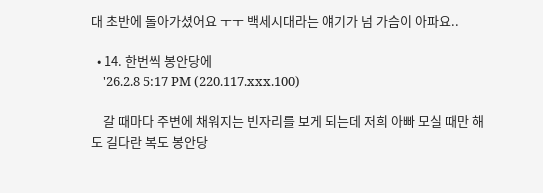대 초반에 돌아가셨어요 ㅜㅜ 백세시대라는 얘기가 넘 가슴이 아파요..

  • 14. 한번씩 봉안당에
    '26.2.8 5:17 PM (220.117.xxx.100)

    갈 때마다 주변에 채워지는 빈자리를 보게 되는데 저희 아빠 모실 때만 해도 길다란 복도 봉안당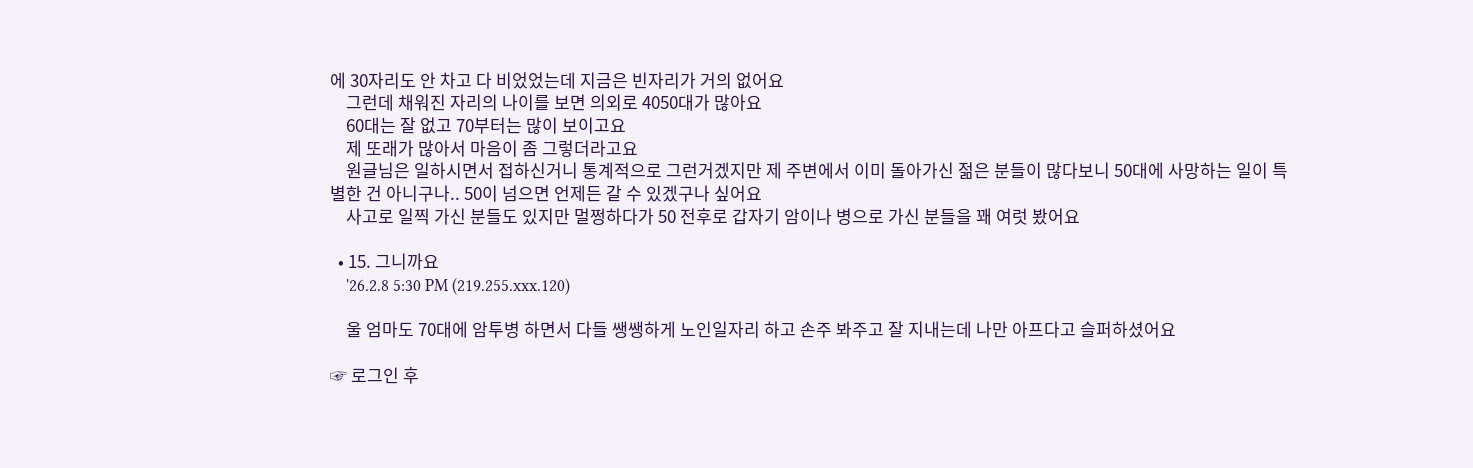에 30자리도 안 차고 다 비었었는데 지금은 빈자리가 거의 없어요
    그런데 채워진 자리의 나이를 보면 의외로 4050대가 많아요
    60대는 잘 없고 70부터는 많이 보이고요
    제 또래가 많아서 마음이 좀 그렇더라고요
    원글님은 일하시면서 접하신거니 통계적으로 그런거겠지만 제 주변에서 이미 돌아가신 젊은 분들이 많다보니 50대에 사망하는 일이 특별한 건 아니구나.. 50이 넘으면 언제든 갈 수 있겠구나 싶어요
    사고로 일찍 가신 분들도 있지만 멀쩡하다가 50 전후로 갑자기 암이나 병으로 가신 분들을 꽤 여럿 봤어요

  • 15. 그니까요
    '26.2.8 5:30 PM (219.255.xxx.120)

    울 엄마도 70대에 암투병 하면서 다들 쌩쌩하게 노인일자리 하고 손주 봐주고 잘 지내는데 나만 아프다고 슬퍼하셨어요

☞ 로그인 후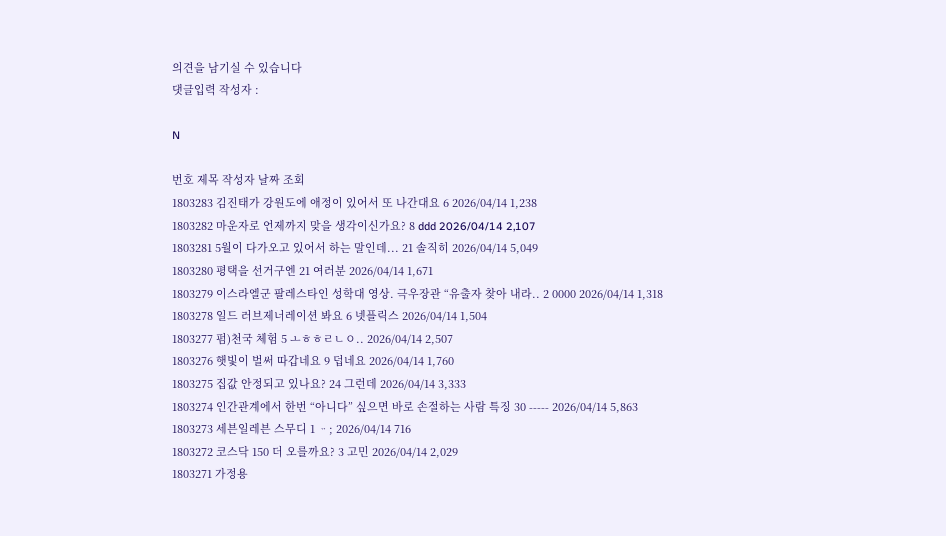의견을 남기실 수 있습니다
댓글입력 작성자 :

N

번호 제목 작성자 날짜 조회
1803283 김진태가 강원도에 애정이 있어서 또 나간대요 6 2026/04/14 1,238
1803282 마운자로 언제까지 맞을 생각이신가요? 8 ddd 2026/04/14 2,107
1803281 5월이 다가오고 있어서 하는 말인데... 21 솔직히 2026/04/14 5,049
1803280 평택을 선거구엔 21 여러분 2026/04/14 1,671
1803279 이스라엘군 팔레스타인 성학대 영상. 극우장관 “유출자 찾아 내라.. 2 0000 2026/04/14 1,318
1803278 일드 러브제너레이션 봐요 6 넷플릭스 2026/04/14 1,504
1803277 펌)천국 체험 5 ㅗㅎㅎㄹㄴㅇ.. 2026/04/14 2,507
1803276 햇빛이 벌써 따갑네요 9 덥네요 2026/04/14 1,760
1803275 집값 안정되고 있나요? 24 그런데 2026/04/14 3,333
1803274 인간관계에서 한번 “아니다” 싶으면 바로 손절하는 사람 특징 30 ----- 2026/04/14 5,863
1803273 세븐일레븐 스무디 1 ᆢ; 2026/04/14 716
1803272 코스닥 150 더 오를까요? 3 고민 2026/04/14 2,029
1803271 가정용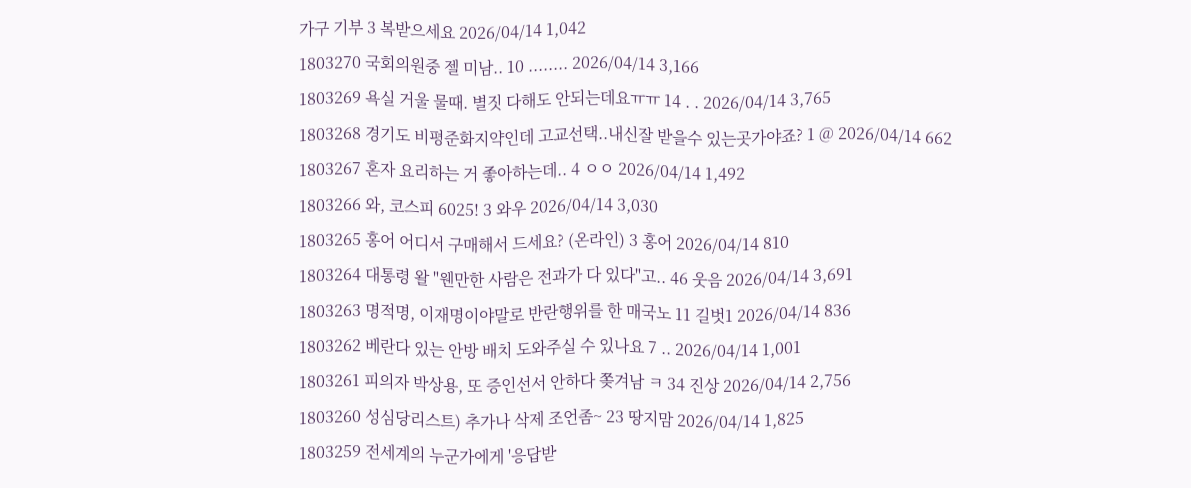가구 기부 3 복받으세요 2026/04/14 1,042
1803270 국회의원중 젤 미남.. 10 ........ 2026/04/14 3,166
1803269 욕실 거울 물때. 별짓 다해도 안되는데요ㅠㅠ 14 . . 2026/04/14 3,765
1803268 경기도 비평준화지약인데 고교선택..내신잘 받을수 있는곳가야죠? 1 @ 2026/04/14 662
1803267 혼자 요리하는 거 좋아하는데.. 4 ㅇㅇ 2026/04/14 1,492
1803266 와, 코스피 6025! 3 와우 2026/04/14 3,030
1803265 홍어 어디서 구매해서 드세요? (온라인) 3 홍어 2026/04/14 810
1803264 대통령 왈 "웬만한 사람은 전과가 다 있다"고.. 46 웃음 2026/04/14 3,691
1803263 명적명, 이재명이야말로 반란행위를 한 매국노 11 길벗1 2026/04/14 836
1803262 베란다 있는 안방 배치 도와주실 수 있나요 7 .. 2026/04/14 1,001
1803261 피의자 박상용, 또 증인선서 안하다 쫒겨남 ㅋ 34 진상 2026/04/14 2,756
1803260 성심당리스트) 추가나 삭제 조언좀~ 23 땅지맘 2026/04/14 1,825
1803259 전세계의 누군가에게 '응답받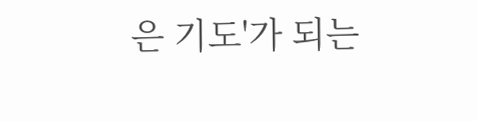은 기도'가 되는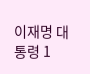이재명 대통령 1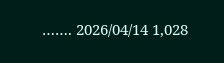……. 2026/04/14 1,028